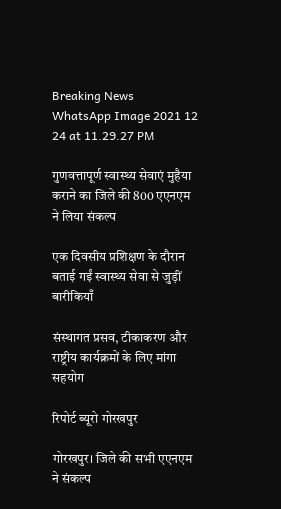Breaking News
WhatsApp Image 2021 12 24 at 11.29.27 PM

गुणवत्तापूर्ण स्वास्थ्य सेवाएं मुहैया कराने का जिले की 800 एएनएम ने लिया संकल्प

एक दिवसीय प्रशिक्षण के दौरान बताई गईं स्वास्थ्य सेवा से जुड़ीं बारीकियाँ

संस्थागत प्रसव, टीकाकरण और राष्ट्रीय कार्यक्रमों के लिए मांगा सहयोग

रिपोर्ट ब्यूरो गोरखपुर

गोरखपुर। जिले की सभी एएनएम ने संकल्प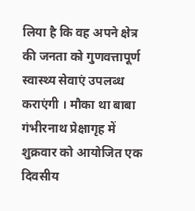लिया है कि वह अपने क्षेत्र की जनता को गुणवत्तापूर्ण स्वास्थ्य सेवाएं उपलब्ध कराएंगी । मौका था बाबा गंभीरनाथ प्रेक्षागृह में शुक्रवार को आयोजित एक दिवसीय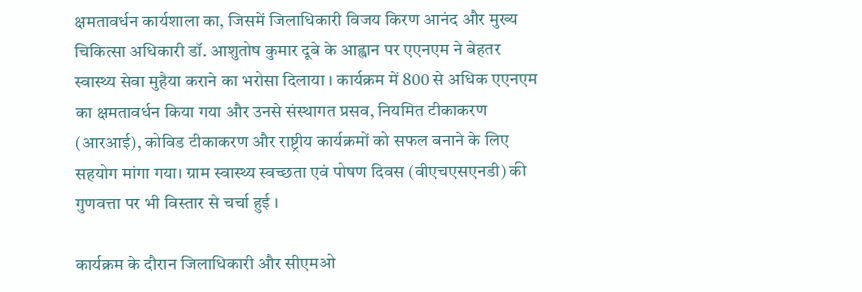क्षमतावर्धन कार्यशाला का, जिसमें जिलाधिकारी विजय किरण आनंद और मुख्य चिकित्सा अधिकारी डॉ. आशुतोष कुमार दूबे के आह्वान पर एएनएम ने बेहतर स्वास्थ्य सेवा मुहैया कराने का भरोसा दिलाया । कार्यक्रम में 800 से अधिक एएनएम का क्षमतावर्धन किया गया और उनसे संस्थागत प्रसव, नियमित टीकाकरण (आरआई), कोविड टीकाकरण और राष्ट्रीय कार्यक्रमों को सफल बनाने के लिए सहयोग मांगा गया। ग्राम स्वास्थ्य स्वच्छता एवं पोषण दिवस (वीएचएसएनडी) की गुणवत्ता पर भी विस्तार से चर्चा हुई ।

कार्यक्रम के दौरान जिलाधिकारी और सीएमओ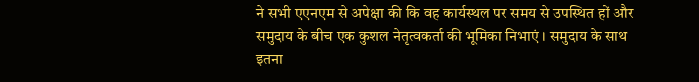ने सभी एएनएम से अपेक्षा की कि वह कार्यस्थल पर समय से उपस्थित हों और समुदाय के बीच एक कुशल नेतृत्वकर्ता की भूमिका निभाएं । समुदाय के साथ इतना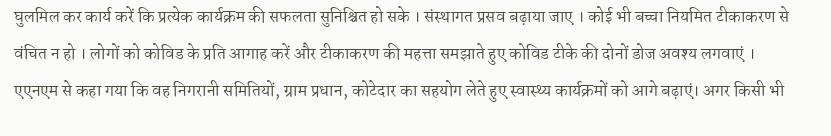घुलमिल कर कार्य करें कि प्रत्येक कार्यक्रम की सफलता सुनिश्चित हो सके । संस्थागत प्रसव बढ़ाया जाए । कोई भी बच्चा नियमित टीकाकरण से वंचित न हो । लोगों को कोविड के प्रति आगाह करें और टीकाकरण की महत्ता समझाते हुए कोविड टीके की दोनों डोज अवश्य लगवाएं । एएनएम से कहा गया कि वह निगरानी समितियों, ग्राम प्रधान, कोटेदार का सहयोग लेते हुए स्वास्थ्य कार्यक्रमों को आगे बढ़ाएं। अगर किसी भी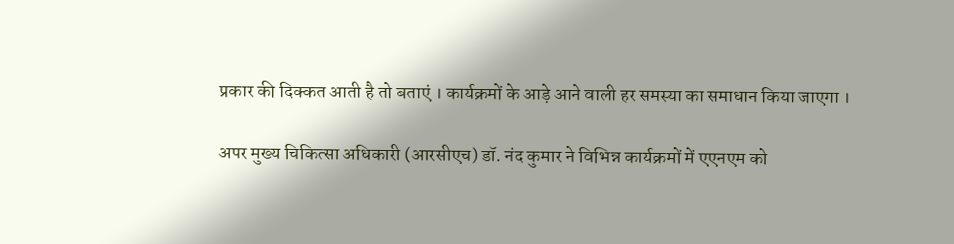प्रकार की दिक्कत आती है तो बताएं । कार्यक्रमों के आड़े आने वाली हर समस्या का समाधान किया जाएगा ।

अपर मुख्य चिकित्सा अधिकारी (आरसीएच) डॉ. नंद कुमार ने विभिन्न कार्यक्रमों में एएनएम को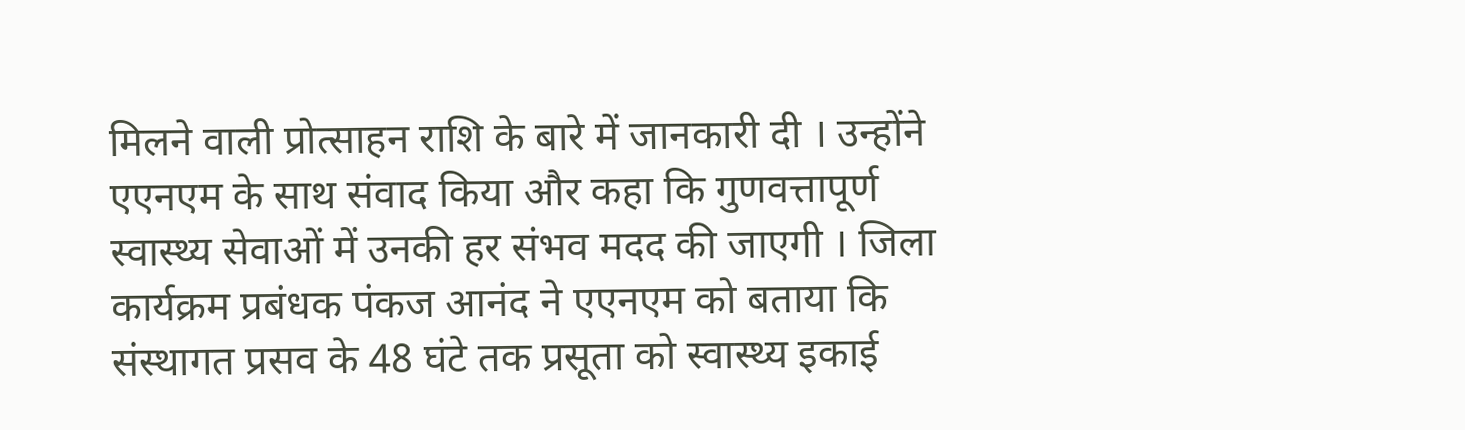मिलने वाली प्रोत्साहन राशि के बारे में जानकारी दी । उन्होंने एएनएम के साथ संवाद किया और कहा कि गुणवत्तापूर्ण स्वास्थ्य सेवाओं में उनकी हर संभव मदद की जाएगी । जिला कार्यक्रम प्रबंधक पंकज आनंद ने एएनएम को बताया कि संस्थागत प्रसव के 48 घंटे तक प्रसूता को स्वास्थ्य इकाई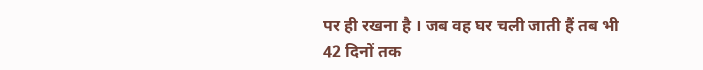पर ही रखना है । जब वह घर चली जाती हैं तब भी 42 दिनों तक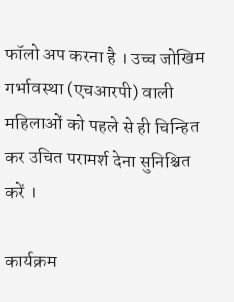फॉलो अप करना है । उच्च जोखिम गर्भावस्था (एचआरपी) वाली महिलाओं को पहले से ही चिन्हित कर उचित परामर्श देना सुनिश्चित करें ।

कार्यक्रम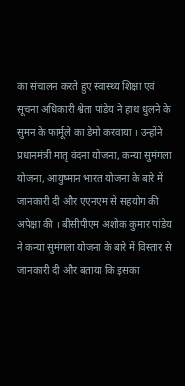का संचालन करते हुए स्वास्थ्य शिक्षा एवं सूचना अधिकारी श्वेता पांडेय ने हाथ धुलने के सुमन के फार्मूले का डेमो करवाया । उन्होंने प्रधानमंत्री मातृ वंदना योजना, कन्या सुमंगला योजना, आयुष्मान भारत योजना के बारे में जानकारी दी और एएनएम से सहयोग की अपेक्षा की । बीसीपीएम अशोक कुमार पांडेय ने कन्या सुमंगला योजना के बारे में विस्तार से जानकारी दी और बताया कि इसका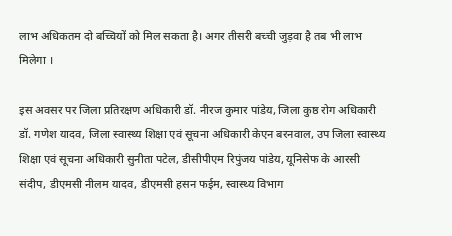लाभ अधिकतम दो बच्चियों को मिल सकता है। अगर तीसरी बच्ची जुड़वा है तब भी लाभ मिलेगा ।

इस अवसर पर जिला प्रतिरक्षण अधिकारी डॉ. नीरज कुमार पांडेय, जिला कुष्ठ रोग अधिकारी डॉ. गणेश यादव, जिला स्वास्थ्य शिक्षा एवं सूचना अधिकारी केएन बरनवाल, उप जिला स्वास्थ्य शिक्षा एवं सूचना अधिकारी सुनीता पटेल, डीसीपीएम रिपुंजय पांडेय, यूनिसेफ के आरसी संदीप, डीएमसी नीलम यादव, डीएमसी हसन फईम, स्वास्थ्य विभाग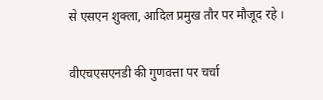से एसएन शुक्ला, आदिल प्रमुख तौर पर मौजूद रहे ।

वीएचएसएनडी की गुणवत्ता पर चर्चा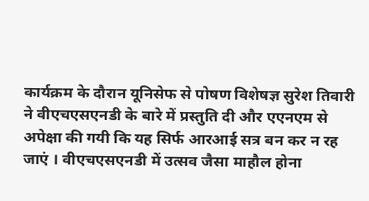कार्यक्रम के दौरान यूनिसेफ से पोषण विशेषज्ञ सुरेश तिवारी ने वीएचएसएनडी के बारे में प्रस्तुति दी और एएनएम से अपेक्षा की गयी कि यह सिर्फ आरआई सत्र बन कर न रह जाएं । वीएचएसएनडी में उत्सव जैसा माहौल होना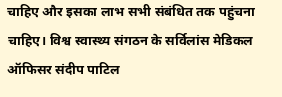चाहिए और इसका लाभ सभी संबंधित तक पहुंचना चाहिए। विश्व स्वास्थ्य संगठन के सर्विलांस मेडिकल ऑफिसर संदीप पाटिल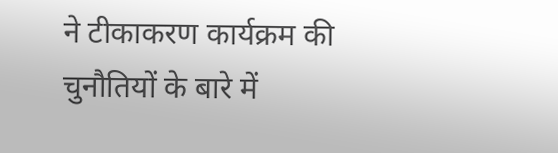ने टीकाकरण कार्यक्रम की चुनौतियों के बारे में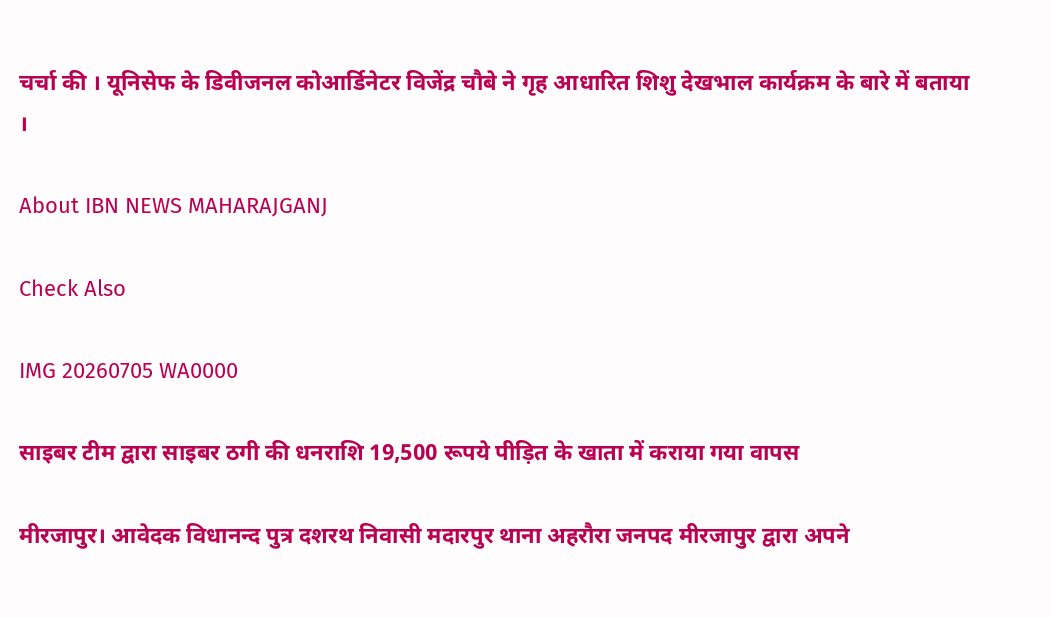चर्चा की । यूनिसेफ के डिवीजनल कोआर्डिनेटर विजेंद्र चौबे ने गृह आधारित शिशु देखभाल कार्यक्रम के बारे में बताया ।

About IBN NEWS MAHARAJGANJ

Check Also

IMG 20260705 WA0000

साइबर टीम द्वारा साइबर ठगी की धनराशि 19,500 रूपये पीड़ित के खाता में कराया गया वापस

मीरजापुर। आवेदक विधानन्द पुत्र दशरथ निवासी मदारपुर थाना अहरौरा जनपद मीरजापुर द्वारा अपने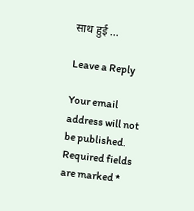साथ हुई …

Leave a Reply

Your email address will not be published. Required fields are marked *